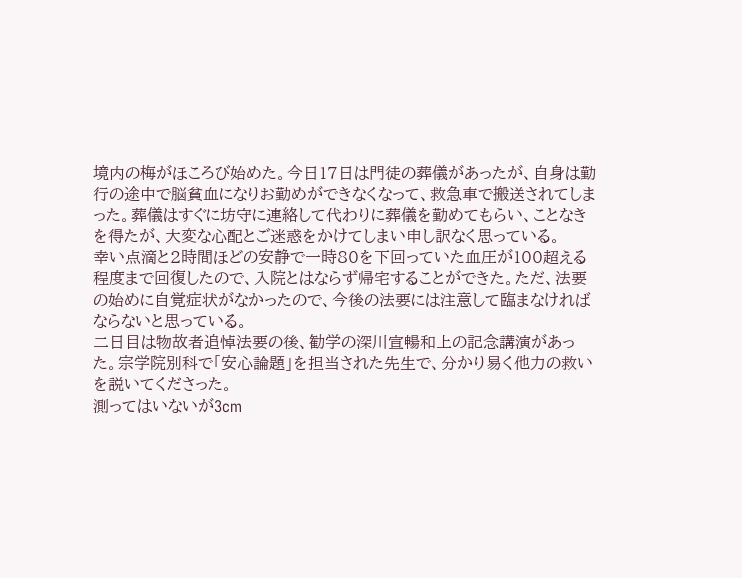境内の梅がほころび始めた。今日17日は門徒の葬儀があったが、自身は勤行の途中で脳貧血になりお勤めができなくなって、救急車で搬送されてしまった。葬儀はすぐに坊守に連絡して代わりに葬儀を勤めてもらい、ことなきを得たが、大変な心配とご迷惑をかけてしまい申し訳なく思っている。
幸い点滴と2時間ほどの安静で一時80を下回っていた血圧が100超える程度まで回復したので、入院とはならず帰宅することができた。ただ、法要の始めに自覚症状がなかったので、今後の法要には注意して臨まなければならないと思っている。
二日目は物故者追悼法要の後、勧学の深川宣暢和上の記念講演があった。宗学院別科で「安心論題」を担当された先生で、分かり易く他力の救いを説いてくださった。
測ってはいないが3cm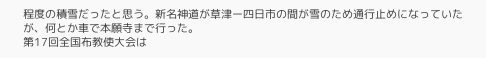程度の積雪だったと思う。新名神道が草津ー四日市の間が雪のため通行止めになっていたが、何とか車で本願寺まで行った。
第17回全国布教使大会は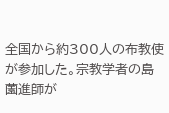全国から約300人の布教使が参加した。宗教学者の島薗進師が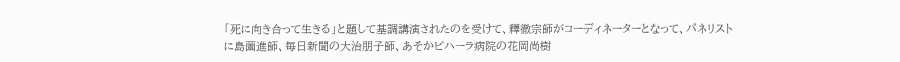「死に向き合って生きる」と題して基調講演されたのを受けて、釋徹宗師がコーディネーターとなって、パネリストに島薗進師、毎日新聞の大治朋子師、あそかビハーラ病院の花岡尚樹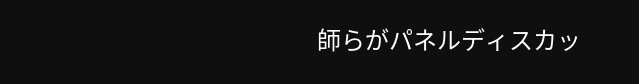師らがパネルディスカッ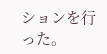ションを行った。